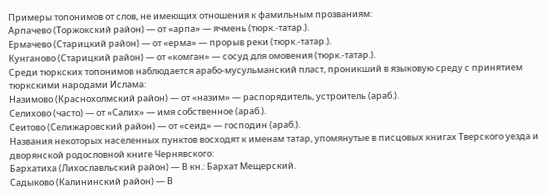Примеры топонимов от слов, не имеющих отношения к фамильным прозваниям:
Арпачево (Торжокский район) — от «арпа» — ячмень (тюрк.-татар.).
Ермачево (Старицкий район) — от «ерма» — прорыв реки (тюрк.-татар.).
Кунганово (Старицкий район) — от «комган» — сосуд для омовения (тюрк.-татар.).
Среди тюркских топонимов наблюдается арабо-мусульманский пласт, проникший в языковую среду с принятием тюркскими народами Ислама:
Назимово (Краснохолмский район) — от «назим» — распорядитель, устроитель (араб.).
Селихово (часто) — от «Салих» — имя собственное (араб.).
Сеитово (Селижаровский район) — от «сеид» — господин (араб.).
Названия некоторых населенных пунктов восходят к именам татар, упомянутые в писцовых книгах Тверского уезда и дворянской родословной книге Чернявского:
Бархатиха (Лихославльский район) — В кн.: Бархат Мещерский.
Садыково (Калининский район) — В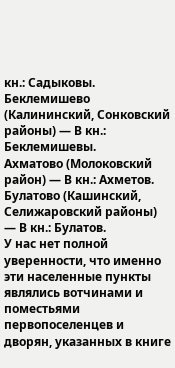кн.: Садыковы.
Беклемишево (Калининский, Сонковский районы) — В кн.: Беклемишевы.
Ахматово (Молоковский район) — В кн.: Ахметов.
Булатово (Кашинский, Селижаровский районы) — В кн.: Булатов.
У нас нет полной уверенности, что именно эти населенные пункты являлись вотчинами и поместьями первопоселенцев и дворян, указанных в книге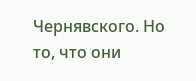Чернявского. Но то, что они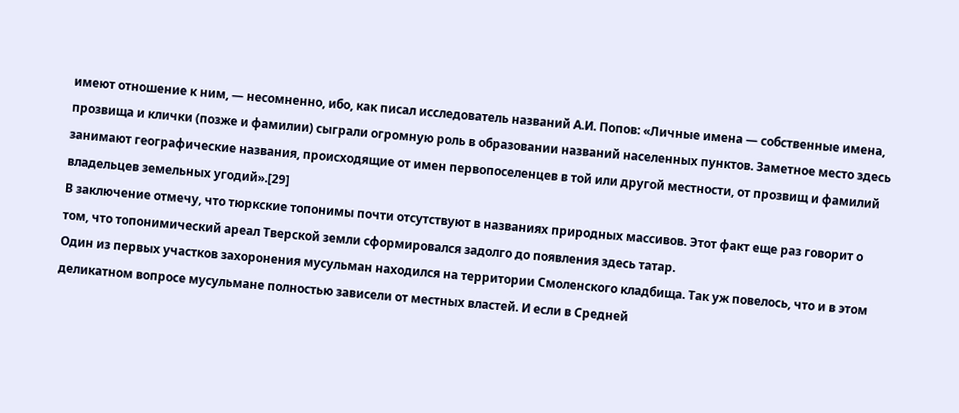имеют отношение к ним, — несомненно, ибо, как писал исследователь названий А.И. Попов: «Личные имена — собственные имена, прозвища и клички (позже и фамилии) сыграли огромную роль в образовании названий населенных пунктов. Заметное место здесь занимают географические названия, происходящие от имен первопоселенцев в той или другой местности, от прозвищ и фамилий владельцев земельных угодий».[29]
В заключение отмечу, что тюркские топонимы почти отсутствуют в названиях природных массивов. Этот факт еще раз говорит о том, что топонимический ареал Тверской земли сформировался задолго до появления здесь татар.
Один из первых участков захоронения мусульман находился на территории Смоленского кладбища. Так уж повелось, что и в этом деликатном вопросе мусульмане полностью зависели от местных властей. И если в Средней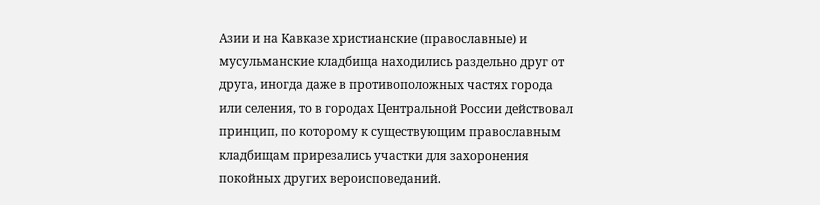Азии и на Кавказе христианские (православные) и мусульманские кладбища находились раздельно друг от друга, иногда даже в противоположных частях города или селения, то в городах Центральной России действовал принцип, по которому к существующим православным кладбищам прирезались участки для захоронения покойных других вероисповеданий.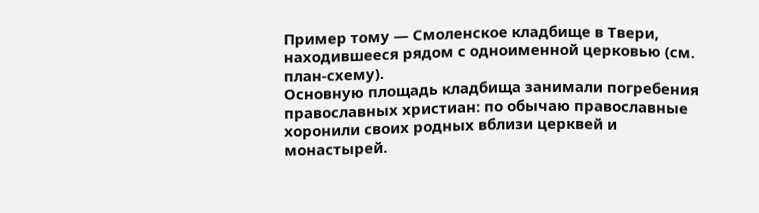Пример тому — Смоленское кладбище в Твери, находившееся рядом с одноименной церковью (см. план-схему).
Основную площадь кладбища занимали погребения православных христиан: по обычаю православные хоронили своих родных вблизи церквей и монастырей.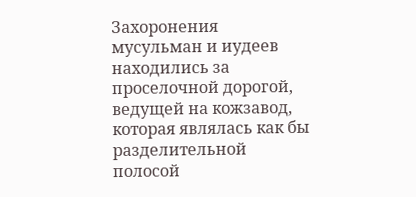Захоронения мусульман и иудеев находились за проселочной дорогой, ведущей на кожзавод, которая являлась как бы разделительной полосой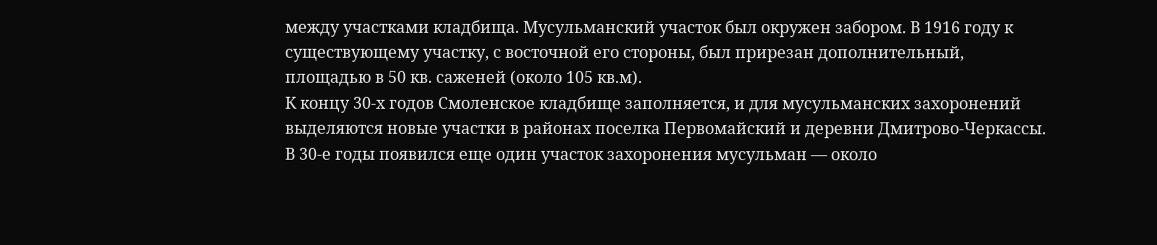между участками кладбища. Мусульманский участок был окружен забором. В 1916 году к существующему участку, с восточной его стороны, был прирезан дополнительный, площадью в 50 кв. саженей (около 105 кв.м).
К концу 30-х годов Смоленское кладбище заполняется, и для мусульманских захоронений выделяются новые участки в районах поселка Первомайский и деревни Дмитрово-Черкассы.
В 30-е годы появился еще один участок захоронения мусульман — около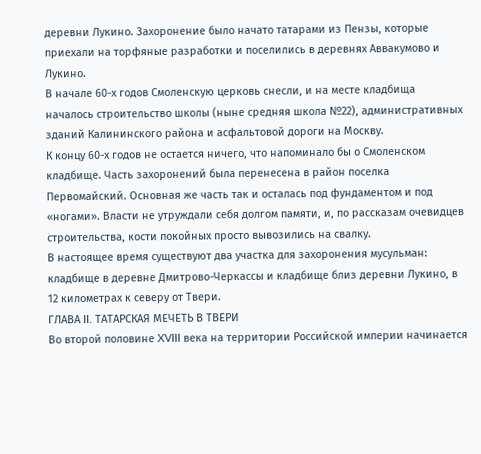деревни Лукино. Захоронение было начато татарами из Пензы, которые приехали на торфяные разработки и поселились в деревнях Аввакумово и Лукино.
В начале 60-х годов Смоленскую церковь снесли, и на месте кладбища началось строительство школы (ныне средняя школа №22), административных зданий Калининского района и асфальтовой дороги на Москву.
К концу 60-х годов не остается ничего, что напоминало бы о Смоленском кладбище. Часть захоронений была перенесена в район поселка Первомайский. Основная же часть так и осталась под фундаментом и под «ногами». Власти не утруждали себя долгом памяти, и, по рассказам очевидцев строительства, кости покойных просто вывозились на свалку.
В настоящее время существуют два участка для захоронения мусульман: кладбище в деревне Дмитрово-Черкассы и кладбище близ деревни Лукино, в 12 километрах к северу от Твери.
ГЛАВА II. ТАТАРСКАЯ МЕЧЕТЬ В ТВЕРИ
Во второй половине XVIII века на территории Российской империи начинается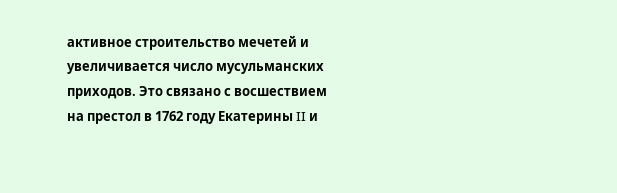активное строительство мечетей и увеличивается число мусульманских приходов. Это связано с восшествием на престол в 1762 году Екатерины II и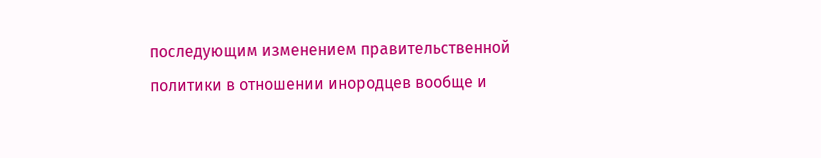последующим изменением правительственной политики в отношении инородцев вообще и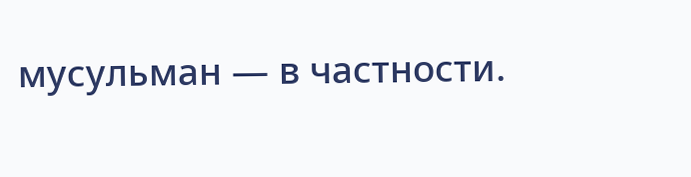мусульман — в частности.